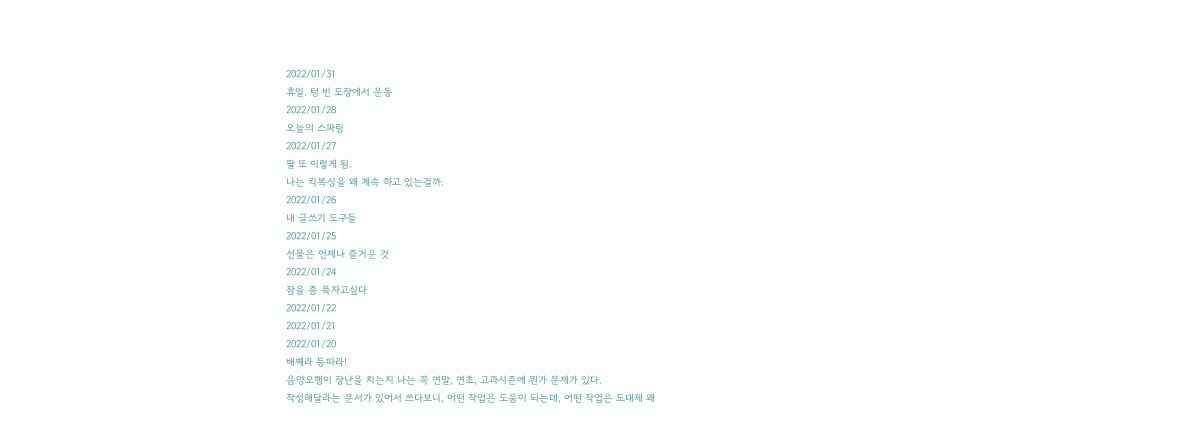2022/01/31
휴일. 텅 빈 도장에서 운동
2022/01/28
오늘의 스파링
2022/01/27
팔 또 이렇게 됨.
나는 킥복싱을 왜 계속 하고 있는걸까.
2022/01/26
내 글쓰기 도구들
2022/01/25
선물은 언제나 즐거운 것
2022/01/24
잠을 좀 푹자고싶다
2022/01/22
2022/01/21
2022/01/20
배째라 등따라!
음양오행이 장난을 치는지 나는 꼭 연말, 연초, 고과시즌에 뭔가 문제가 있다.
작성해달라는 문서가 있어서 쓰다보니, 어떤 작업은 도움이 되는데, 어떤 작업은 도대체 왜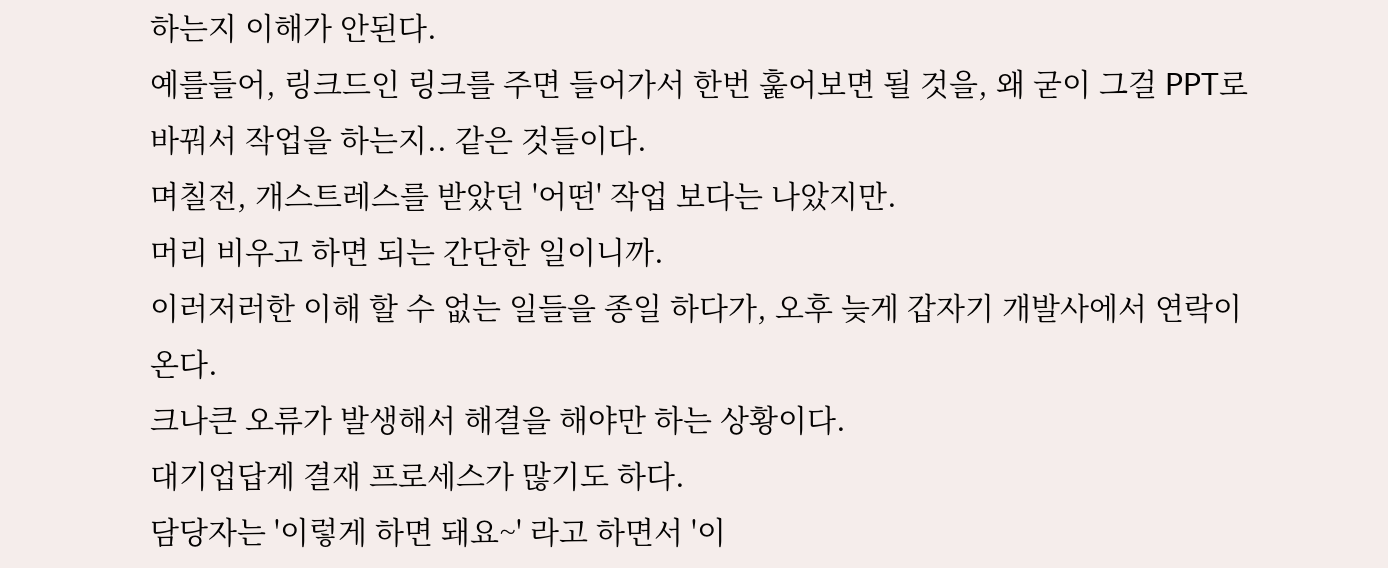하는지 이해가 안된다.
예를들어, 링크드인 링크를 주면 들어가서 한번 훑어보면 될 것을, 왜 굳이 그걸 PPT로 바꿔서 작업을 하는지.. 같은 것들이다.
며칠전, 개스트레스를 받았던 '어떤' 작업 보다는 나았지만.
머리 비우고 하면 되는 간단한 일이니까.
이러저러한 이해 할 수 없는 일들을 종일 하다가, 오후 늦게 갑자기 개발사에서 연락이 온다.
크나큰 오류가 발생해서 해결을 해야만 하는 상황이다.
대기업답게 결재 프로세스가 많기도 하다.
담당자는 '이렇게 하면 돼요~' 라고 하면서 '이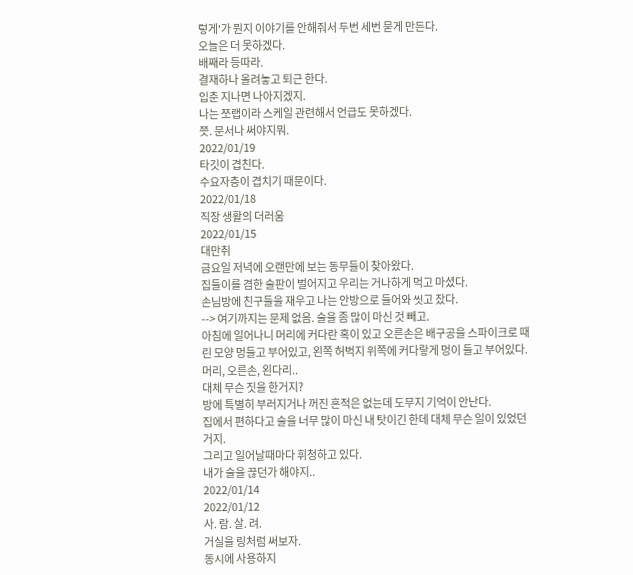렇게'가 뭔지 이야기를 안해줘서 두번 세번 묻게 만든다.
오늘은 더 못하겠다.
배째라 등따라.
결재하나 올려놓고 퇴근 한다.
입춘 지나면 나아지겠지.
나는 쪼랩이라 스케일 관련해서 언급도 못하겠다.
쯧. 문서나 써야지뭐.
2022/01/19
타깃이 겹친다.
수요자층이 겹치기 때문이다.
2022/01/18
직장 생활의 더러움
2022/01/15
대만취
금요일 저녁에 오랜만에 보는 동무들이 찾아왔다.
집들이를 겸한 술판이 벌어지고 우리는 거나하게 먹고 마셨다.
손님방에 친구들을 재우고 나는 안방으로 들어와 씻고 잤다.
--> 여기까지는 문제 없음. 술을 좀 많이 마신 것 빼고.
아침에 일어나니 머리에 커다란 혹이 있고 오른손은 배구공을 스파이크로 때린 모양 멍들고 부어있고, 왼쪽 허벅지 위쪽에 커다랗게 멍이 들고 부어있다.
머리, 오른손, 왼다리..
대체 무슨 짓을 한거지?
방에 특별히 부러지거나 꺼진 흔적은 없는데 도무지 기억이 안난다.
집에서 편하다고 술을 너무 많이 마신 내 탓이긴 한데 대체 무슨 일이 있었던거지.
그리고 일어날때마다 휘청하고 있다.
내가 술을 끊던가 해야지..
2022/01/14
2022/01/12
사. 람. 살. 려.
거실을 링처럼 써보자.
동시에 사용하지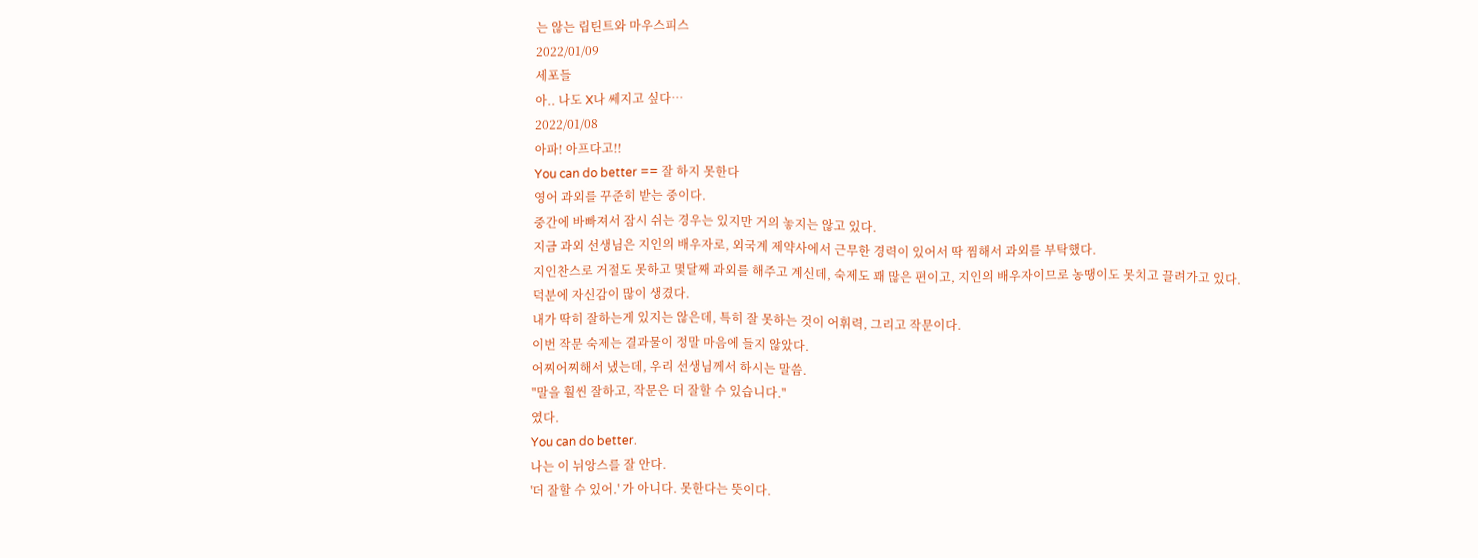는 않는 립틴트와 마우스피스
2022/01/09
세포들
아.. 나도 X나 쎄지고 싶다…
2022/01/08
아파! 아프다고!!
You can do better == 잘 하지 못한다
영어 과외를 꾸준히 받는 중이다.
중간에 바빠져서 잠시 쉬는 경우는 있지만 거의 놓지는 않고 있다.
지금 과외 선생님은 지인의 배우자로, 외국계 제약사에서 근무한 경력이 있어서 딱 찜해서 과외를 부탁했다.
지인찬스로 거절도 못하고 몇달째 과외를 해주고 계신데, 숙제도 꽤 많은 편이고, 지인의 배우자이므로 농땡이도 못치고 끌려가고 있다.
덕분에 자신감이 많이 생겼다.
내가 딱히 잘하는게 있지는 않은데, 특히 잘 못하는 것이 어휘력, 그리고 작문이다.
이번 작문 숙제는 결과물이 정말 마음에 들지 않았다.
어찌어찌해서 냈는데, 우리 선생님께서 하시는 말씀.
"말을 훨씬 잘하고, 작문은 더 잘할 수 있습니다."
였다.
You can do better.
나는 이 뉘앙스를 잘 안다.
'더 잘할 수 있어.' 가 아니다. 못한다는 뜻이다.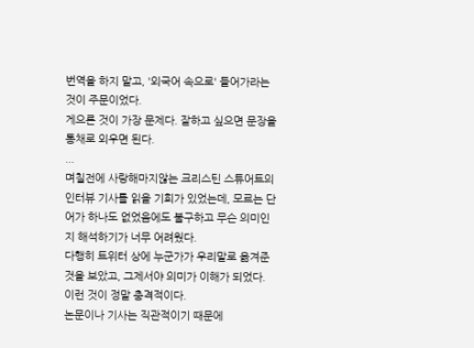번역을 하지 말고, '외국어 속으로' 들어가라는 것이 주문이었다.
게으른 것이 가장 문제다. 잘하고 싶으면 문장을 통채로 외우면 된다.
...
며칠전에 사랑해마지않는 크리스틴 스튜어트의 인터뷰 기사를 읽을 기회가 있었는데, 모르는 단어가 하나도 없었음에도 불구하고 무슨 의미인지 해석하기가 너무 어려웠다.
다행히 트위터 상에 누군가가 우리말로 옮겨준 것을 보았고, 그제서야 의미가 이해가 되었다.
이런 것이 정말 충격적이다.
논문이나 기사는 직관적이기 때문에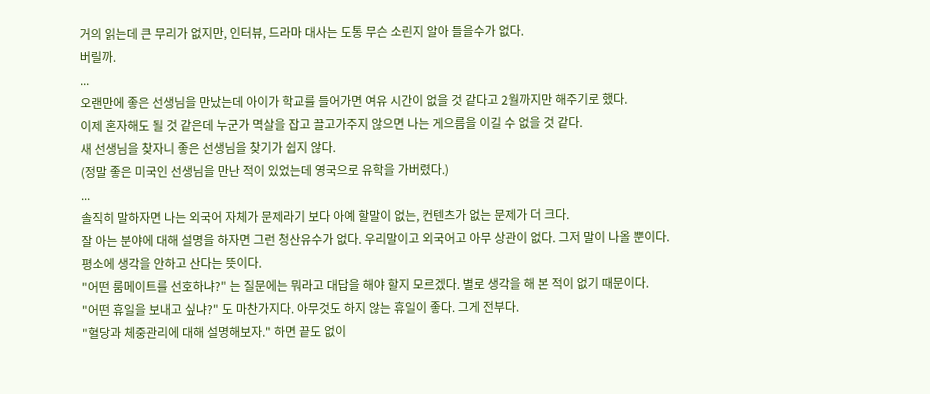거의 읽는데 큰 무리가 없지만, 인터뷰, 드라마 대사는 도통 무슨 소린지 알아 들을수가 없다.
버릴까.
...
오랜만에 좋은 선생님을 만났는데 아이가 학교를 들어가면 여유 시간이 없을 것 같다고 2월까지만 해주기로 했다.
이제 혼자해도 될 것 같은데 누군가 멱살을 잡고 끌고가주지 않으면 나는 게으름을 이길 수 없을 것 같다.
새 선생님을 찾자니 좋은 선생님을 찾기가 쉽지 않다.
(정말 좋은 미국인 선생님을 만난 적이 있었는데 영국으로 유학을 가버렸다.)
...
솔직히 말하자면 나는 외국어 자체가 문제라기 보다 아예 할말이 없는, 컨텐츠가 없는 문제가 더 크다.
잘 아는 분야에 대해 설명을 하자면 그런 청산유수가 없다. 우리말이고 외국어고 아무 상관이 없다. 그저 말이 나올 뿐이다.
평소에 생각을 안하고 산다는 뜻이다.
"어떤 룸메이트를 선호하냐?" 는 질문에는 뭐라고 대답을 해야 할지 모르겠다. 별로 생각을 해 본 적이 없기 때문이다.
"어떤 휴일을 보내고 싶냐?" 도 마찬가지다. 아무것도 하지 않는 휴일이 좋다. 그게 전부다.
"혈당과 체중관리에 대해 설명해보자." 하면 끝도 없이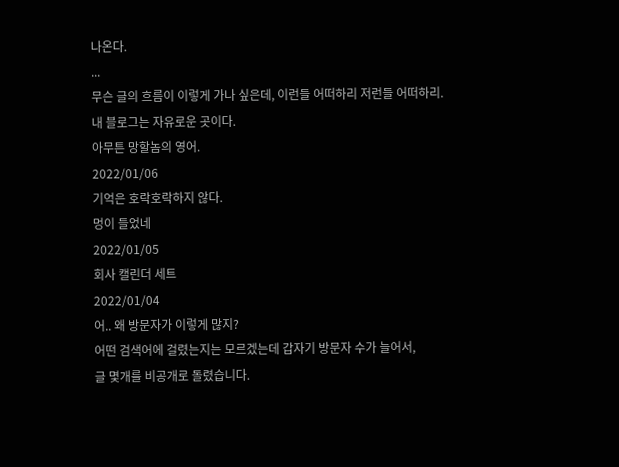나온다.
...
무슨 글의 흐름이 이렇게 가나 싶은데, 이런들 어떠하리 저런들 어떠하리.
내 블로그는 자유로운 곳이다.
아무튼 망할놈의 영어.
2022/01/06
기억은 호락호락하지 않다.
멍이 들었네
2022/01/05
회사 캘린더 세트
2022/01/04
어.. 왜 방문자가 이렇게 많지?
어떤 검색어에 걸렸는지는 모르겠는데 갑자기 방문자 수가 늘어서,
글 몇개를 비공개로 돌렸습니다.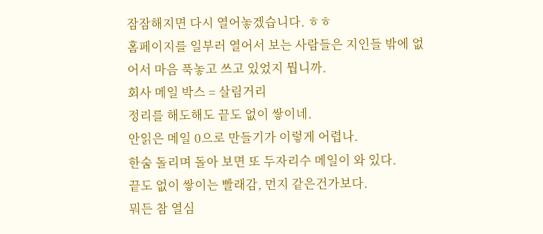잠잠해지면 다시 열어놓겠습니다. ㅎㅎ
홈페이지를 일부러 열어서 보는 사람들은 지인들 밖에 없어서 마음 푹놓고 쓰고 있었지 뭡니까.
회사 메일 박스 = 살림거리
정리를 해도해도 끝도 없이 쌓이네.
안읽은 메일 0으로 만들기가 이렇게 어렵나.
한숨 돌리며 돌아 보면 또 두자리수 메일이 와 있다.
끝도 없이 쌓이는 빨래감, 먼지 같은건가보다.
뭐든 참 열심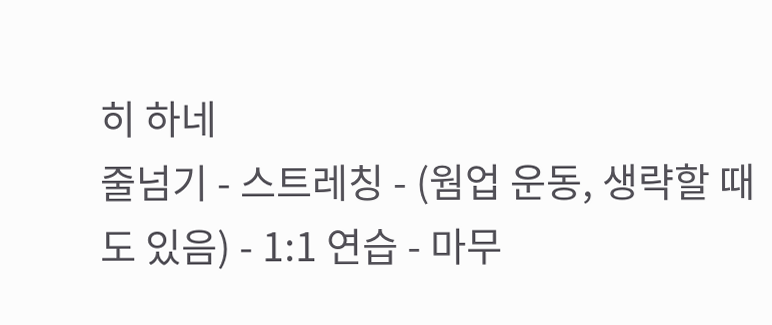히 하네
줄넘기 - 스트레칭 - (웜업 운동, 생략할 때도 있음) - 1:1 연습 - 마무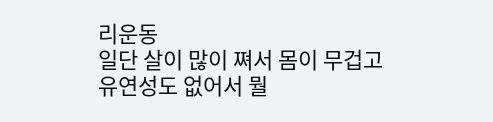리운동
일단 살이 많이 쪄서 몸이 무겁고 유연성도 없어서 뭘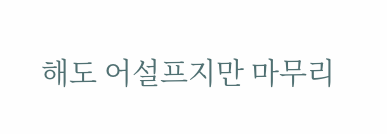해도 어설프지만 마무리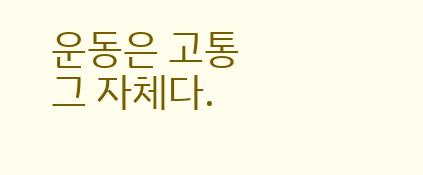운동은 고통 그 자체다.